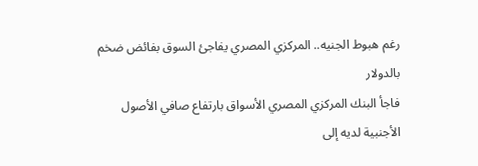رغم هبوط الجنيه.. المركزي المصري يفاجئ السوق بفائض ضخم بالدولار
فاجأ البنك المركزي المصري الأسواق بارتفاع صافي الأصول الأجنبية لديه إلى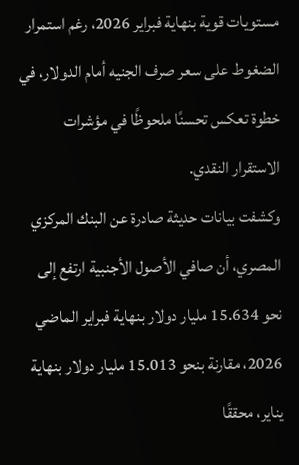مستويات قوية بنهاية فبراير 2026، رغم استمرار الضغوط على سعر صرف الجنيه أمام الدولار، في خطوة تعكس تحسنًا ملحوظًا في مؤشرات الاستقرار النقدي.
وكشفت بيانات حديثة صادرة عن البنك المركزي المصري، أن صافي الأصول الأجنبية ارتفع إلى نحو 15.634 مليار دولار بنهاية فبراير الماضي 2026، مقارنة بنحو 15.013 مليار دولار بنهاية يناير، محققًا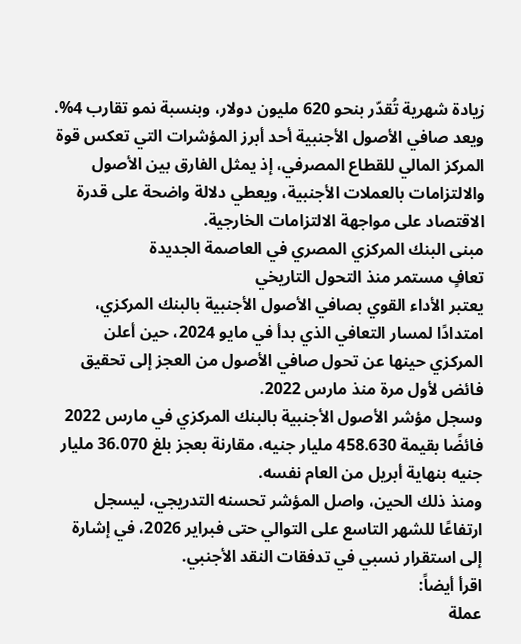زيادة شهرية تُقدّر بنحو 620 مليون دولار، وبنسبة نمو تقارب 4%.
ويعد صافي الأصول الأجنبية أحد أبرز المؤشرات التي تعكس قوة المركز المالي للقطاع المصرفي، إذ يمثل الفارق بين الأصول والالتزامات بالعملات الأجنبية، ويعطي دلالة واضحة على قدرة الاقتصاد على مواجهة الالتزامات الخارجية.
مبنى البنك المركزي المصري في العاصمة الجديدة
تعافٍ مستمر منذ التحول التاريخي
يعتبر الأداء القوي بصافي الأصول الأجنبية بالبنك المركزي، امتدادًا لمسار التعافي الذي بدأ في مايو 2024، حين أعلن المركزي حينها عن تحول صافي الأصول من العجز إلى تحقيق فائض لأول مرة منذ مارس 2022.
وسجل مؤشر الأصول الأجنبية بالبنك المركزي في مارس 2022 فائضًا بقيمة 458.630 مليار جنيه، مقارنة بعجز بلغ 36.070 مليار جنيه بنهاية أبريل من العام نفسه.
ومنذ ذلك الحين، واصل المؤشر تحسنه التدريجي، ليسجل ارتفاعًا للشهر التاسع على التوالي حتى فبراير 2026، في إشارة إلى استقرار نسبي في تدفقات النقد الأجنبي.
اقرأ أيضاً:
عملة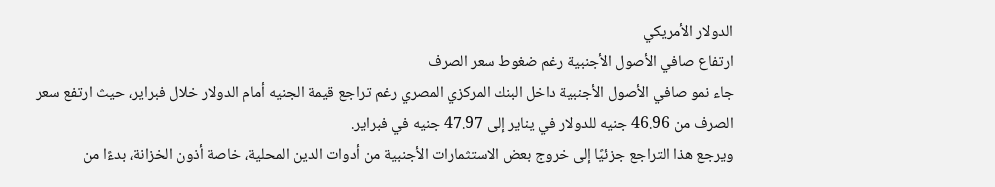الدولار الأمريكي
ارتفاع صافي الأصول الأجنبية رغم ضغوط سعر الصرف
جاء نمو صافي الأصول الأجنبية داخل البنك المركزي المصري رغم تراجع قيمة الجنيه أمام الدولار خلال فبراير، حيث ارتفع سعر الصرف من 46.96 جنيه للدولار في يناير إلى 47.97 جنيه في فبراير.
ويرجع هذا التراجع جزئيًا إلى خروج بعض الاستثمارات الأجنبية من أدوات الدين المحلية، خاصة أذون الخزانة، بدءًا من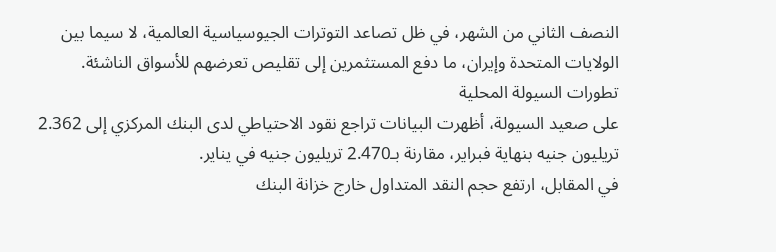النصف الثاني من الشهر، في ظل تصاعد التوترات الجيوسياسية العالمية، لا سيما بين الولايات المتحدة وإيران، ما دفع المستثمرين إلى تقليص تعرضهم للأسواق الناشئة.
تطورات السيولة المحلية
على صعيد السيولة، أظهرت البيانات تراجع نقود الاحتياطي لدى البنك المركزي إلى 2.362 تريليون جنيه بنهاية فبراير، مقارنة بـ2.470 تريليون جنيه في يناير.
في المقابل، ارتفع حجم النقد المتداول خارج خزانة البنك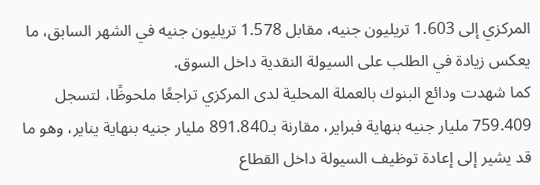المركزي إلى 1.603 تريليون جنيه، مقابل 1.578 تريليون جنيه في الشهر السابق، ما يعكس زيادة في الطلب على السيولة النقدية داخل السوق.
كما شهدت ودائع البنوك بالعملة المحلية لدى المركزي تراجعًا ملحوظًا، لتسجل 759.409 مليار جنيه بنهاية فبراير، مقارنة بـ891.840 مليار جنيه بنهاية يناير، وهو ما قد يشير إلى إعادة توظيف السيولة داخل القطاع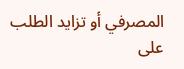المصرفي أو تزايد الطلب على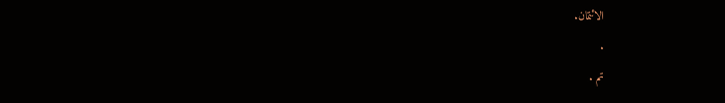الائتمان.
.
تم .